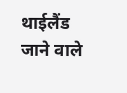थाईलैंड जाने वाले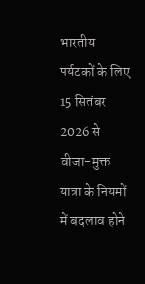भारतीय पर्यटकों के लिए 15 सितंबर 2026 से वीजा-मुक्त यात्रा के नियमों में बदलाव होने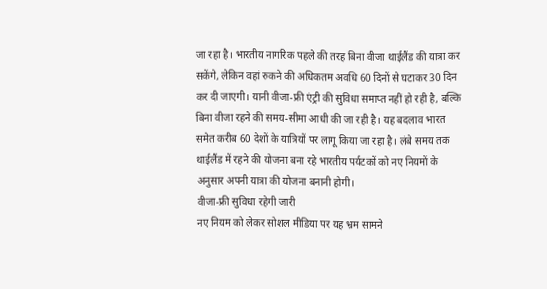जा रहा है। भारतीय नागरिक पहले की तरह बिना वीजा थाईलैंड की यात्रा कर सकेंगे, लेकिन वहां रुकने की अधिकतम अवधि 60 दिनों से घटाकर 30 दिन कर दी जाएगी। यानी वीजा-फ्री एंट्री की सुविधा समाप्त नहीं हो रही है, बल्कि बिना वीजा रहने की समय-सीमा आधी की जा रही है। यह बदलाव भारत समेत करीब 60 देशों के यात्रियों पर लागू किया जा रहा है। लंबे समय तक थाईलैंड में रहने की योजना बना रहे भारतीय पर्यटकों को नए नियमों के अनुसार अपनी यात्रा की योजना बनानी होगी।
वीजा-फ्री सुविधा रहेगी जारी
नए नियम को लेकर सोशल मीडिया पर यह भ्रम सामने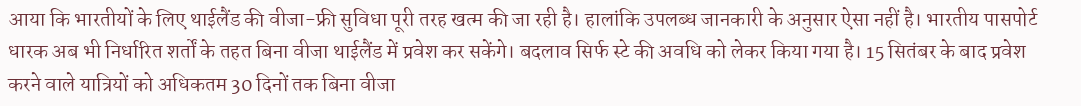आया कि भारतीयों के लिए थाईलैंड की वीजा-फ्री सुविधा पूरी तरह खत्म की जा रही है। हालांकि उपलब्ध जानकारी के अनुसार ऐसा नहीं है। भारतीय पासपोर्ट धारक अब भी निर्धारित शर्तों के तहत बिना वीजा थाईलैंड में प्रवेश कर सकेंगे। बदलाव सिर्फ स्टे की अवधि को लेकर किया गया है। 15 सितंबर के बाद प्रवेश करने वाले यात्रियों को अधिकतम 30 दिनों तक बिना वीजा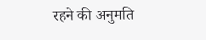रहने की अनुमति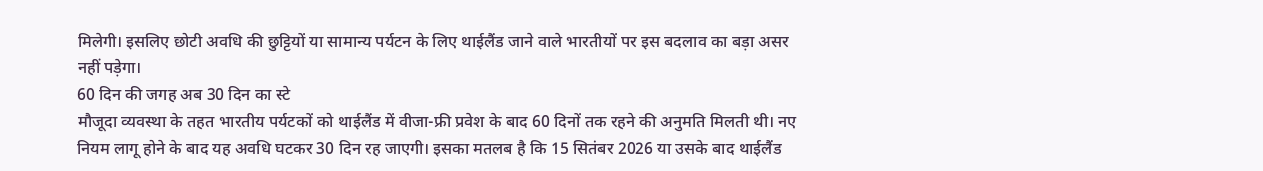मिलेगी। इसलिए छोटी अवधि की छुट्टियों या सामान्य पर्यटन के लिए थाईलैंड जाने वाले भारतीयों पर इस बदलाव का बड़ा असर नहीं पड़ेगा।
60 दिन की जगह अब 30 दिन का स्टे
मौजूदा व्यवस्था के तहत भारतीय पर्यटकों को थाईलैंड में वीजा-फ्री प्रवेश के बाद 60 दिनों तक रहने की अनुमति मिलती थी। नए नियम लागू होने के बाद यह अवधि घटकर 30 दिन रह जाएगी। इसका मतलब है कि 15 सितंबर 2026 या उसके बाद थाईलैंड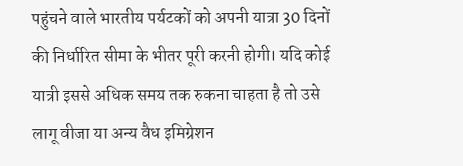पहुंचने वाले भारतीय पर्यटकों को अपनी यात्रा 30 दिनों की निर्धारित सीमा के भीतर पूरी करनी होगी। यदि कोई यात्री इससे अधिक समय तक रुकना चाहता है तो उसे लागू वीजा या अन्य वैध इमिग्रेशन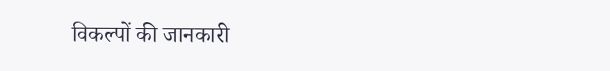विकल्पों की जानकारी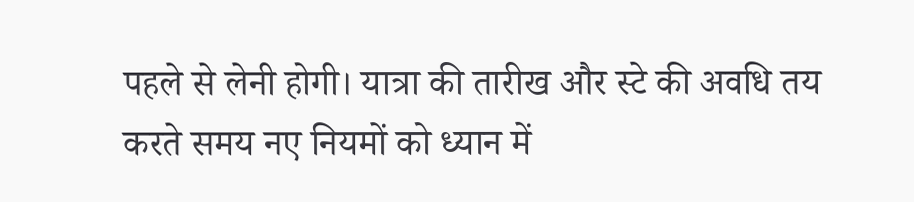पहले से लेनी होगी। यात्रा की तारीख और स्टे की अवधि तय करते समय नए नियमों को ध्यान में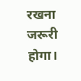रखना जरूरी होगा।